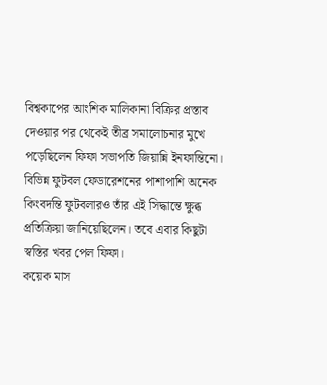বিশ্বকাপের আংশিক মালিকানা বিক্রির প্রস্তাব দেওয়ার পর থেকেই তীব্র সমালোচনার মুখে পড়েছিলেন ফিফা সভাপতি জিয়ান্নি ইনফান্তিনো। বিভিন্ন ফুটবল ফেডারেশনের পাশাপাশি অনেক কিংবদন্তি ফুটবলারও তাঁর এই সিদ্ধান্তে ক্ষুব্ধ প্রতিক্রিয়া জানিয়েছিলেন। তবে এবার কিছুটা স্বস্তির খবর পেল ফিফা।
কয়েক মাস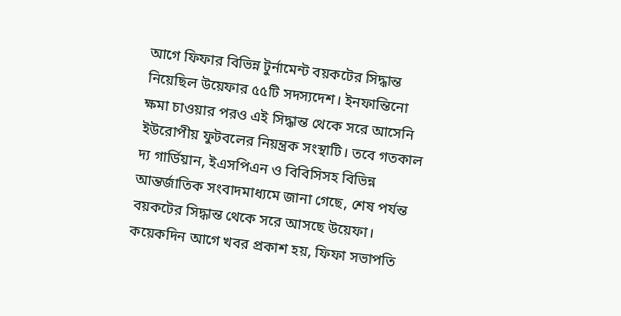আগে ফিফার বিভিন্ন টুর্নামেন্ট বয়কটের সিদ্ধান্ত নিয়েছিল উয়েফার ৫৫টি সদস্যদেশ। ইনফান্তিনো ক্ষমা চাওয়ার পরও এই সিদ্ধান্ত থেকে সরে আসেনি ইউরোপীয় ফুটবলের নিয়ন্ত্রক সংস্থাটি। তবে গতকাল দ্য গার্ডিয়ান, ইএসপিএন ও বিবিসিসহ বিভিন্ন আন্তর্জাতিক সংবাদমাধ্যমে জানা গেছে, শেষ পর্যন্ত বয়কটের সিদ্ধান্ত থেকে সরে আসছে উয়েফা।
কয়েকদিন আগে খবর প্রকাশ হয়, ফিফা সভাপতি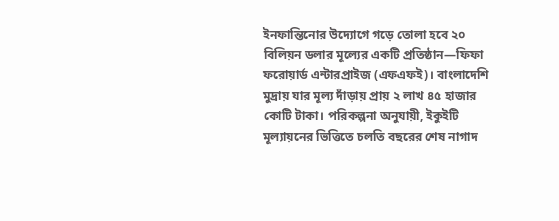ইনফান্তিনোর উদ্যোগে গড়ে তোলা হবে ২০ বিলিয়ন ডলার মূল্যের একটি প্রতিষ্ঠান—ফিফা ফরোয়ার্ড এন্টারপ্রাইজ (এফএফই)। বাংলাদেশি মুদ্রায় যার মূল্য দাঁড়ায় প্রায় ২ লাখ ৪৫ হাজার কোটি টাকা। পরিকল্পনা অনুযায়ী, ইকুইটি মূল্যায়নের ভিত্তিতে চলতি বছরের শেষ নাগাদ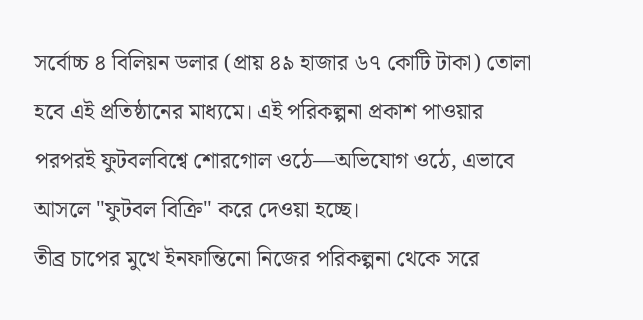সর্বোচ্চ ৪ বিলিয়ন ডলার (প্রায় ৪৯ হাজার ৬৭ কোটি টাকা) তোলা হবে এই প্রতিষ্ঠানের মাধ্যমে। এই পরিকল্পনা প্রকাশ পাওয়ার পরপরই ফুটবলবিশ্বে শোরগোল ওঠে—অভিযোগ ওঠে, এভাবে আসলে "ফুটবল বিক্রি" করে দেওয়া হচ্ছে।
তীব্র চাপের মুখে ইনফান্তিনো নিজের পরিকল্পনা থেকে সরে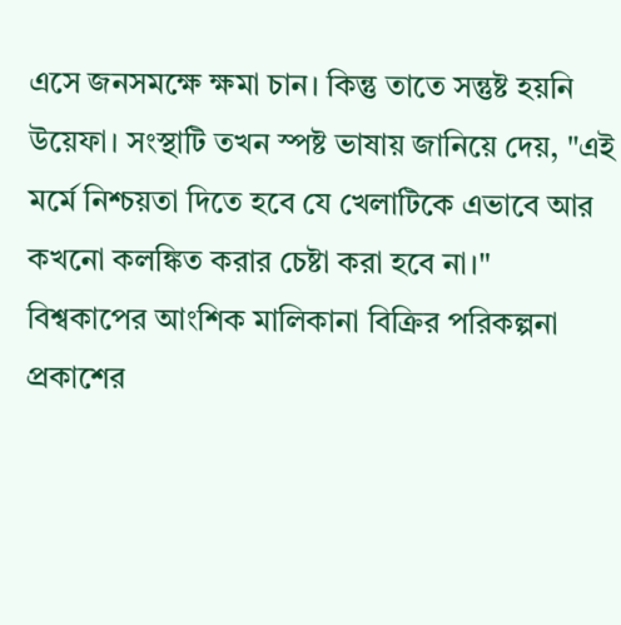এসে জনসমক্ষে ক্ষমা চান। কিন্তু তাতে সন্তুষ্ট হয়নি উয়েফা। সংস্থাটি তখন স্পষ্ট ভাষায় জানিয়ে দেয়, "এই মর্মে নিশ্চয়তা দিতে হবে যে খেলাটিকে এভাবে আর কখনো কলঙ্কিত করার চেষ্টা করা হবে না।"
বিশ্বকাপের আংশিক মালিকানা বিক্রির পরিকল্পনা প্রকাশের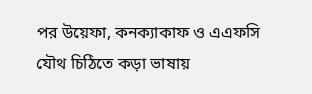পর উয়েফা, কনক্যাকাফ ও এএফসি যৌথ চিঠিতে কড়া ভাষায়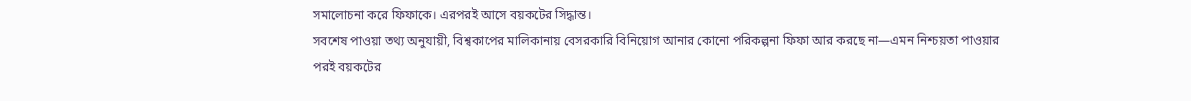সমালোচনা করে ফিফাকে। এরপরই আসে বয়কটের সিদ্ধান্ত।
সবশেষ পাওয়া তথ্য অনুযায়ী, বিশ্বকাপের মালিকানায় বেসরকারি বিনিয়োগ আনার কোনো পরিকল্পনা ফিফা আর করছে না—এমন নিশ্চয়তা পাওয়ার পরই বয়কটের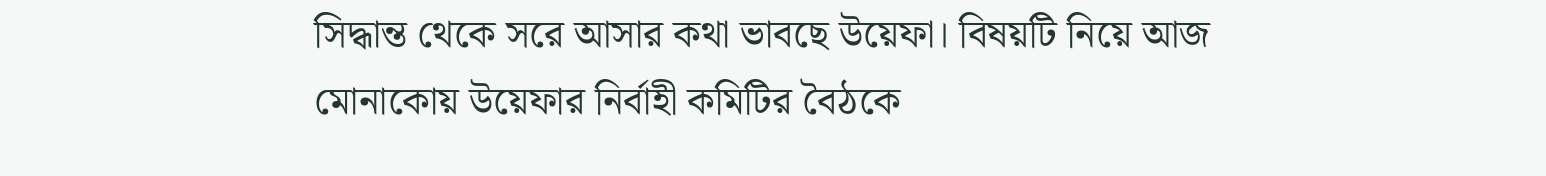সিদ্ধান্ত থেকে সরে আসার কথা ভাবছে উয়েফা। বিষয়টি নিয়ে আজ মোনাকোয় উয়েফার নির্বাহী কমিটির বৈঠকে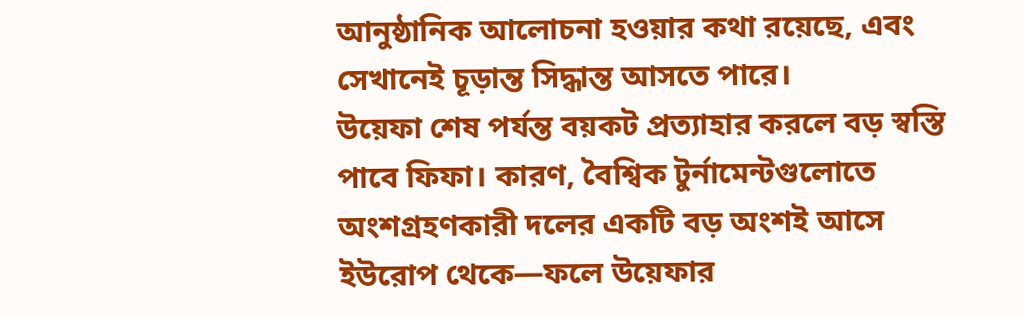আনুষ্ঠানিক আলোচনা হওয়ার কথা রয়েছে, এবং সেখানেই চূড়ান্ত সিদ্ধান্ত আসতে পারে।
উয়েফা শেষ পর্যন্ত বয়কট প্রত্যাহার করলে বড় স্বস্তি পাবে ফিফা। কারণ, বৈশ্বিক টুর্নামেন্টগুলোতে অংশগ্রহণকারী দলের একটি বড় অংশই আসে ইউরোপ থেকে—ফলে উয়েফার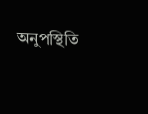অনুপস্থিতি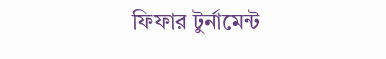ফিফার টুর্নামেন্ট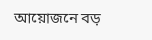আয়োজনে বড়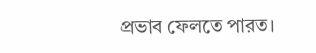প্রভাব ফেলতে পারত।